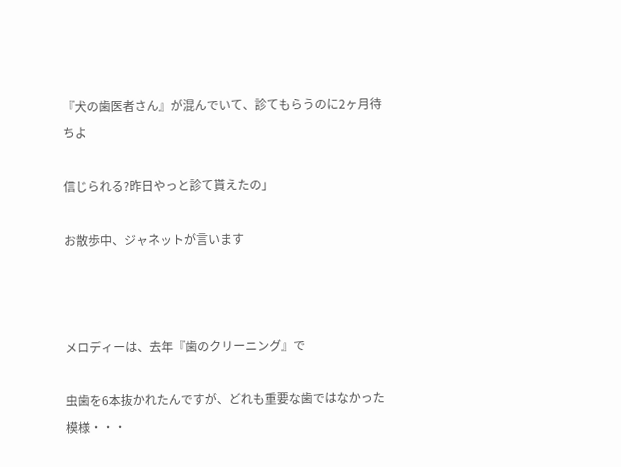『犬の歯医者さん』が混んでいて、診てもらうのに2ヶ月待ちよ

信じられる?昨日やっと診て貰えたの」

お散歩中、ジャネットが言います



メロディーは、去年『歯のクリーニング』で

虫歯を6本抜かれたんですが、どれも重要な歯ではなかった模様・・・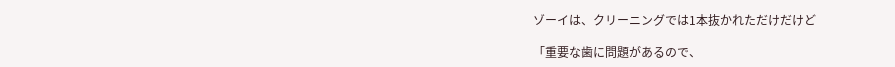ゾーイは、クリーニングでは1本抜かれただけだけど

「重要な歯に問題があるので、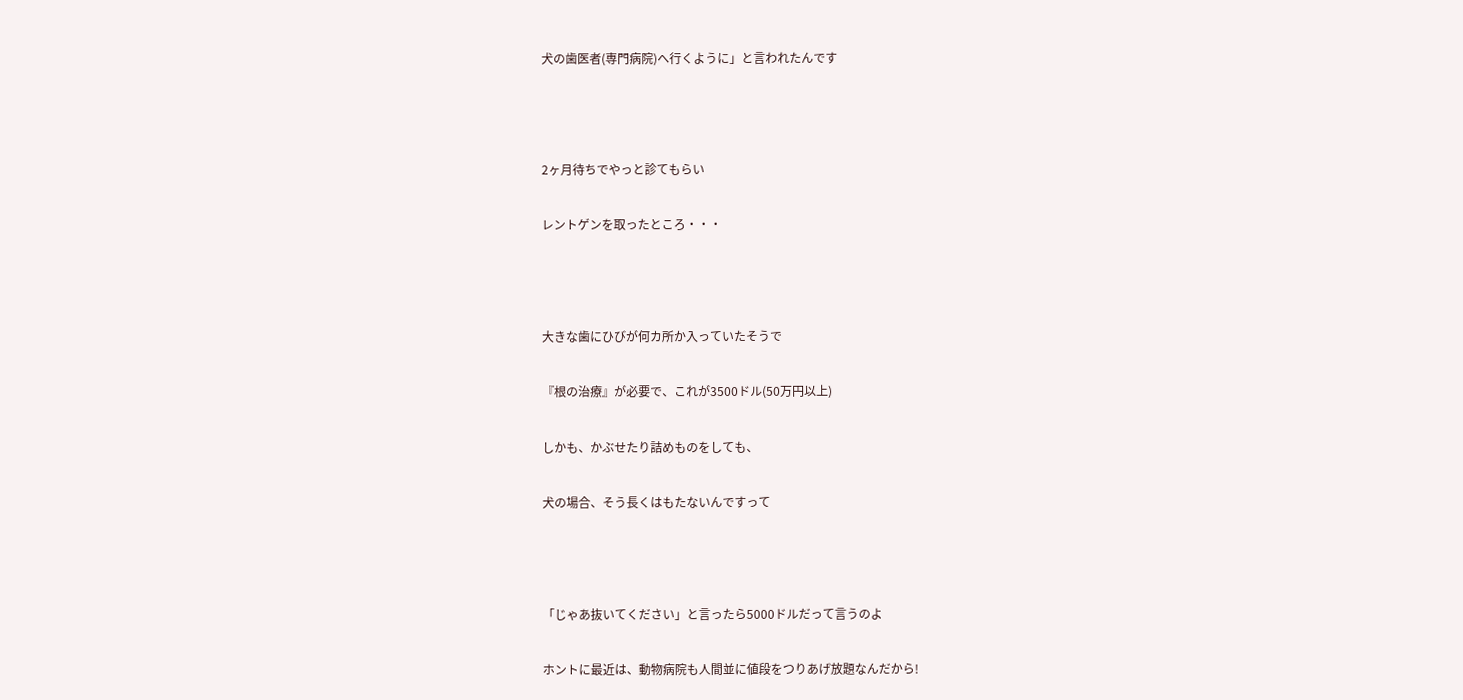犬の歯医者(専門病院)へ行くように」と言われたんです



2ヶ月待ちでやっと診てもらい

レントゲンを取ったところ・・・



大きな歯にひびが何カ所か入っていたそうで

『根の治療』が必要で、これが3500ドル(50万円以上)

しかも、かぶせたり詰めものをしても、

犬の場合、そう長くはもたないんですって



「じゃあ抜いてください」と言ったら5000ドルだって言うのよ

ホントに最近は、動物病院も人間並に値段をつりあげ放題なんだから!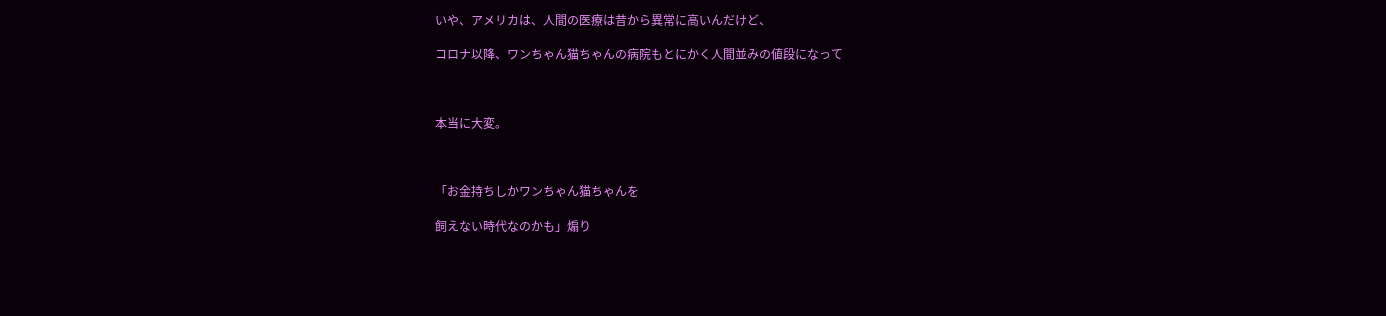いや、アメリカは、人間の医療は昔から異常に高いんだけど、

コロナ以降、ワンちゃん猫ちゃんの病院もとにかく人間並みの値段になって



本当に大変。



「お金持ちしかワンちゃん猫ちゃんを

飼えない時代なのかも」煽り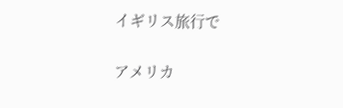イギリス旅行で

アメリカ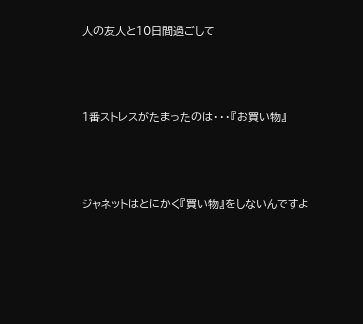人の友人と10日間過ごして



1番ストレスがたまったのは・・・『お買い物』



ジャネットはとにかく『買い物』をしないんですよ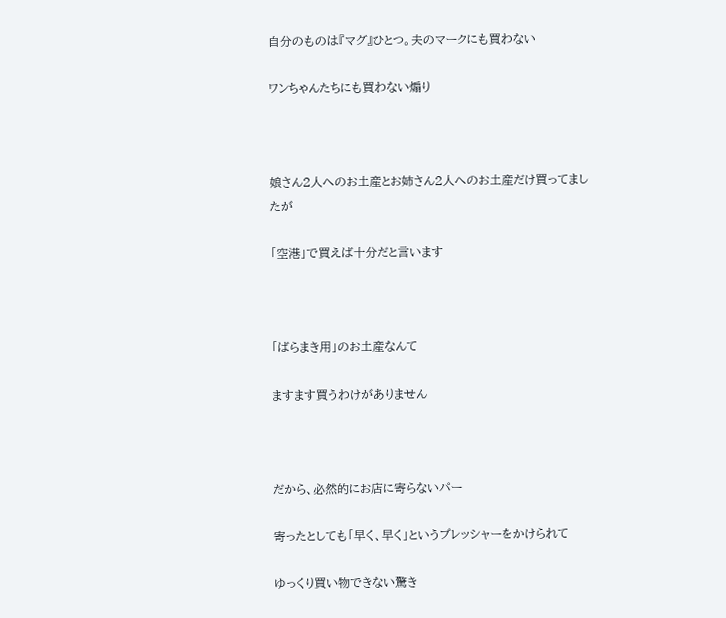自分のものは『マグ』ひとつ。夫のマークにも買わない

ワンちゃんたちにも買わない煽り



娘さん2人へのお土産とお姉さん2人へのお土産だけ買ってましたが

「空港」で買えば十分だと言います



「ばらまき用」のお土産なんて

ますます買うわけがありません



だから、必然的にお店に寄らないパー

寄ったとしても「早く、早く」というプレッシャーをかけられて

ゆっくり買い物できない驚き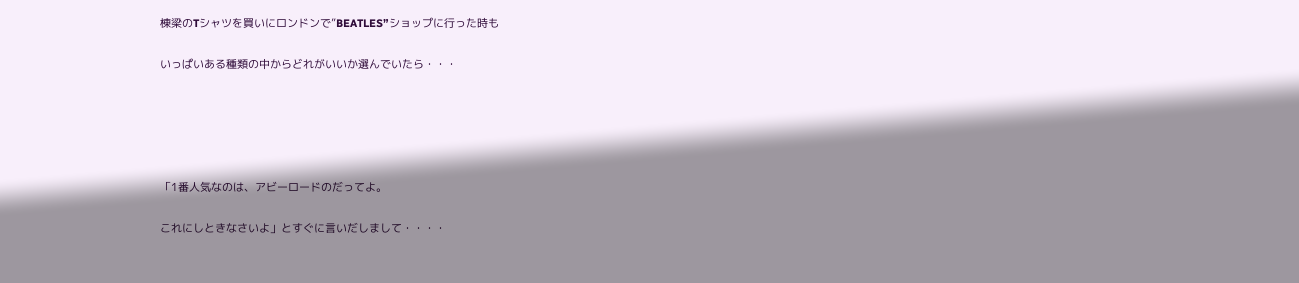棟梁のTシャツを買いにロンドンで”BEATLES”ショップに行った時も

いっぱいある種類の中からどれがいいか選んでいたら・・・





「1番人気なのは、アビーロードのだってよ。

これにしときなさいよ」とすぐに言いだしまして・・・・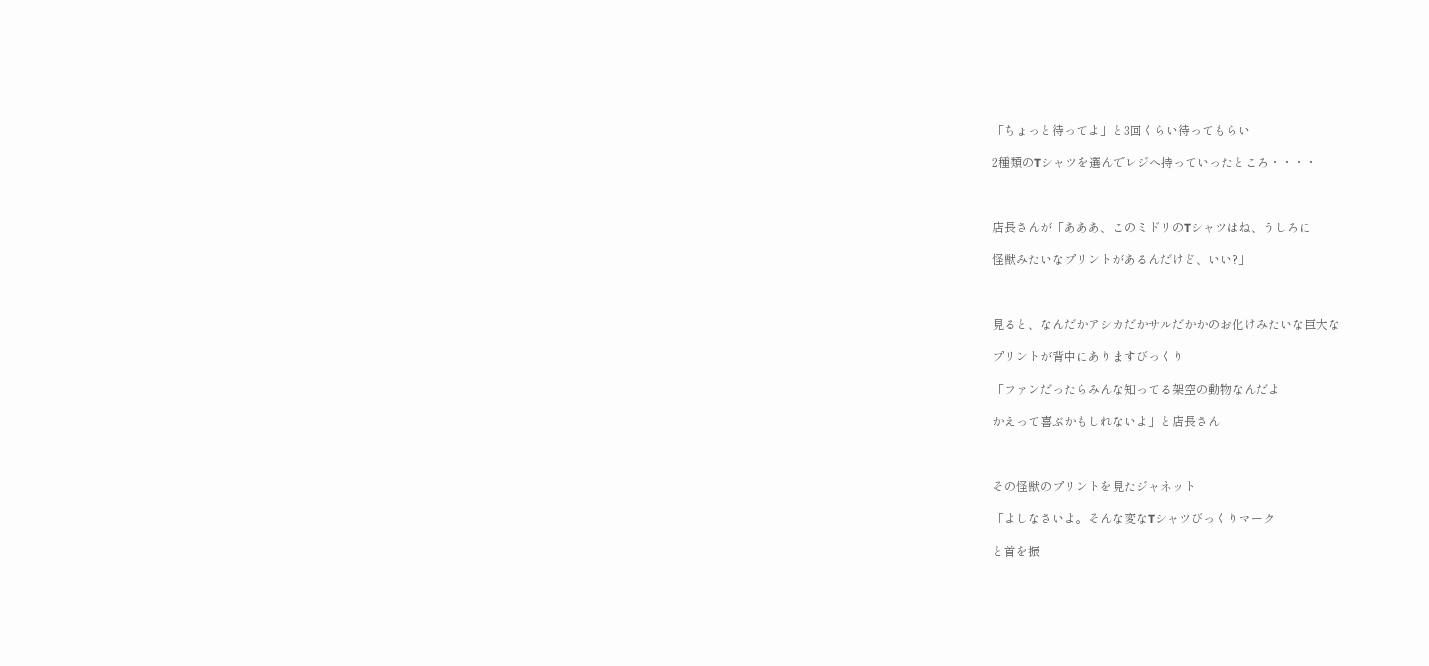「ちょっと待ってよ」と3回くらい待ってもらい

2種類のTシャツを選んでレジへ持っていったところ・・・・



店長さんが「あああ、このミドリのTシャツはね、うしろに

怪獣みたいなプリントがあるんだけど、いい?」



見ると、なんだかアシカだかサルだかかのお化けみたいな巨大な

プリントが背中にありますびっくり

「ファンだったらみんな知ってる架空の動物なんだよ

かえって喜ぶかもしれないよ」と店長さん



その怪獣のプリントを見たジャネット

「よしなさいよ。そんな変なTシャツびっくりマーク

と首を振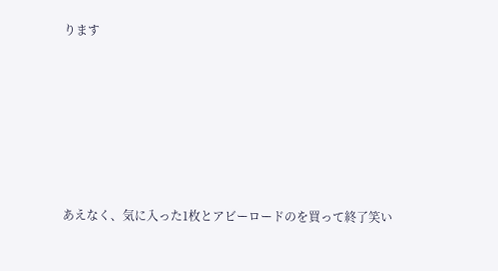ります







あえなく、気に入った1枚とアビーロードのを買って終了笑い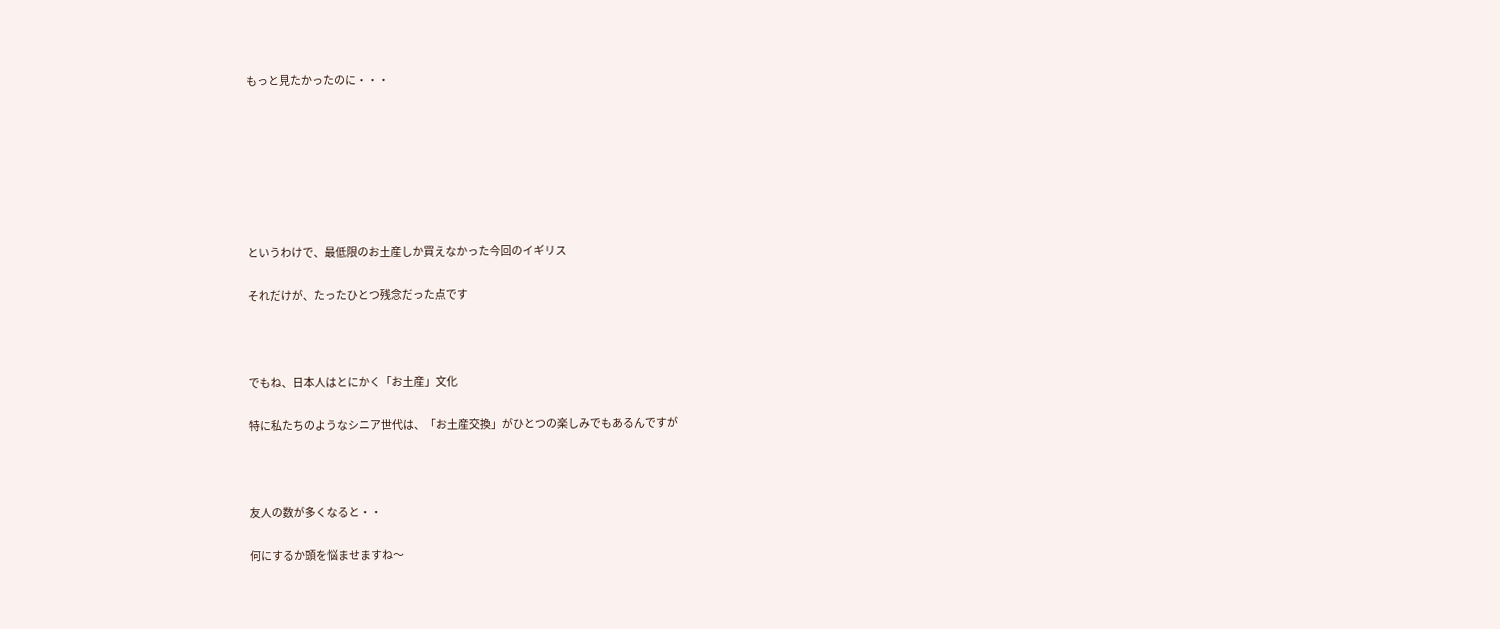もっと見たかったのに・・・







というわけで、最低限のお土産しか買えなかった今回のイギリス

それだけが、たったひとつ残念だった点です



でもね、日本人はとにかく「お土産」文化

特に私たちのようなシニア世代は、「お土産交換」がひとつの楽しみでもあるんですが



友人の数が多くなると・・

何にするか頭を悩ませますね〜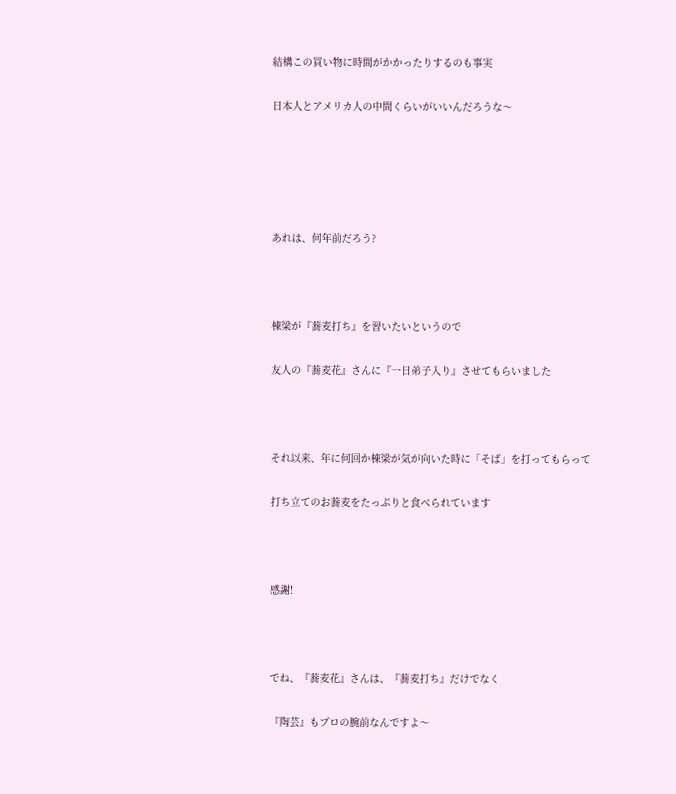結構この買い物に時間がかかったりするのも事実

日本人とアメリカ人の中間くらいがいいんだろうな〜





あれは、何年前だろう?



棟梁が『蕎麦打ち』を習いたいというので

友人の『蕎麦花』さんに『一日弟子入り』させてもらいました



それ以来、年に何回か棟梁が気が向いた時に「そば」を打ってもらって

打ち立てのお蕎麦をたっぷりと食べられています



感謝!



でね、『蕎麦花』さんは、『蕎麦打ち』だけでなく

『陶芸』もプロの腕前なんですよ〜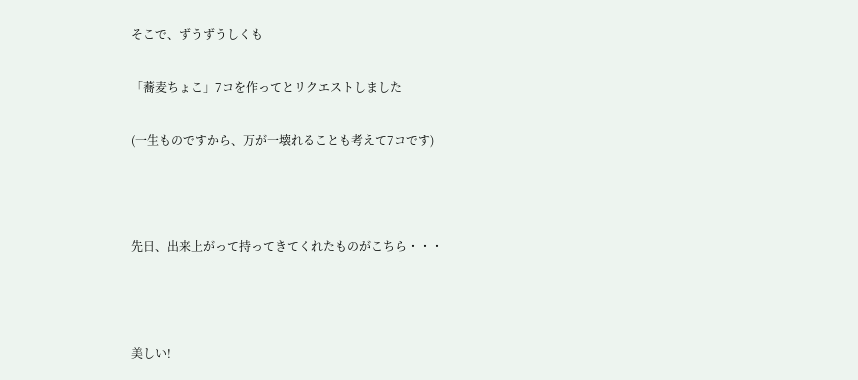そこで、ずうずうしくも

「蕎麦ちょこ」7コを作ってとリクエストしました

(一生ものですから、万が一壊れることも考えて7コです)



先日、出来上がって持ってきてくれたものがこちら・・・



美しい!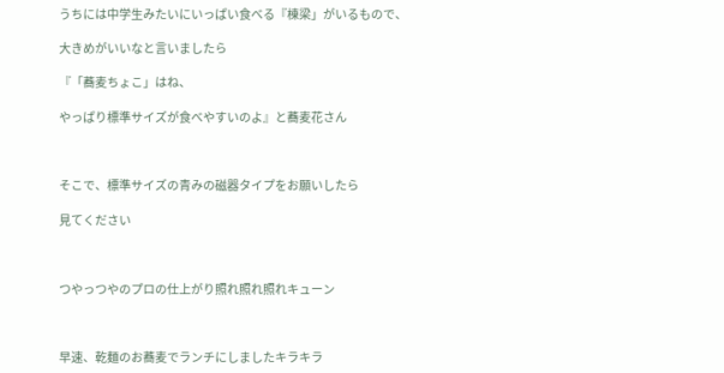うちには中学生みたいにいっぱい食べる『棟梁」がいるもので、

大きめがいいなと言いましたら

『「蕎麦ちょこ」はね、

やっぱり標準サイズが食べやすいのよ』と蕎麦花さん



そこで、標準サイズの青みの磁器タイプをお願いしたら

見てください



つやっつやのプロの仕上がり照れ照れ照れキューン



早速、乾麺のお蕎麦でランチにしましたキラキラ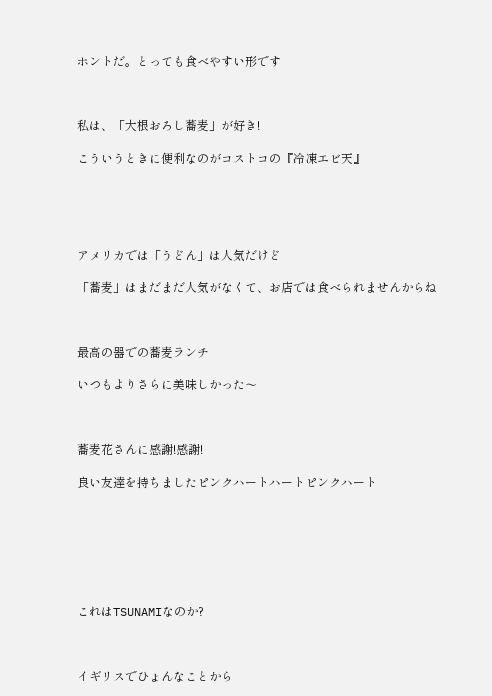ホントだ。とっても食べやすい形です



私は、「大根おろし蕎麦」が好き!

こういうときに便利なのがコストコの『冷凍エビ天』





アメリカでは「うどん」は人気だけど

「蕎麦」はまだまだ人気がなくて、お店では食べられませんからね



最高の器での蕎麦ランチ

いつもよりさらに美味しかった〜



蕎麦花さんに感謝!感謝!

良い友達を持ちましたピンクハートハートピンクハート







これはTSUNAMIなのか?



イギリスでひょんなことから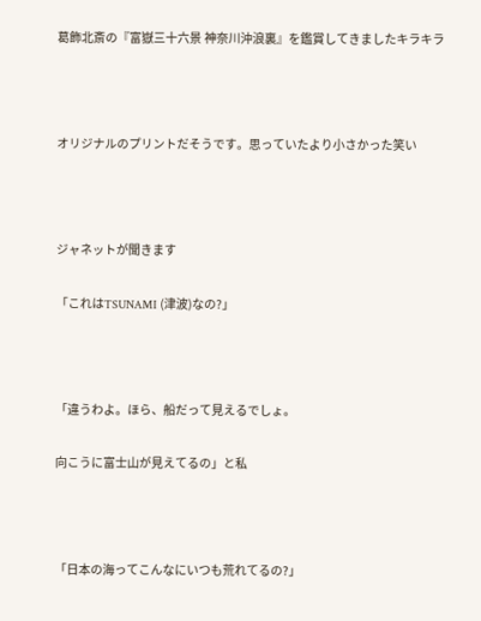葛飾北斎の『富嶽三十六景 神奈川沖浪裏』を鑑賞してきましたキラキラ



オリジナルのプリントだそうです。思っていたより小さかった笑い



ジャネットが聞きます

「これはTSUNAMI (津波)なの?」



「違うわよ。ほら、船だって見えるでしょ。

向こうに富士山が見えてるの」と私



「日本の海ってこんなにいつも荒れてるの?」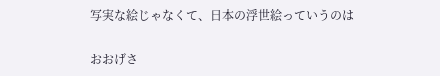写実な絵じゃなくて、日本の浮世絵っていうのは

おおげさ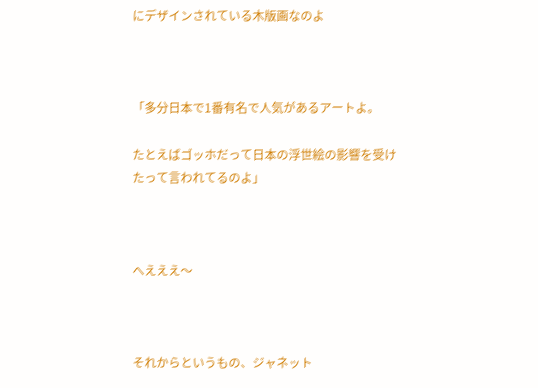にデザインされている木版画なのよ



「多分日本で1番有名で人気があるアートよ。

たとえばゴッホだって日本の浮世絵の影響を受けたって言われてるのよ」



へえええ〜



それからというもの、ジャネット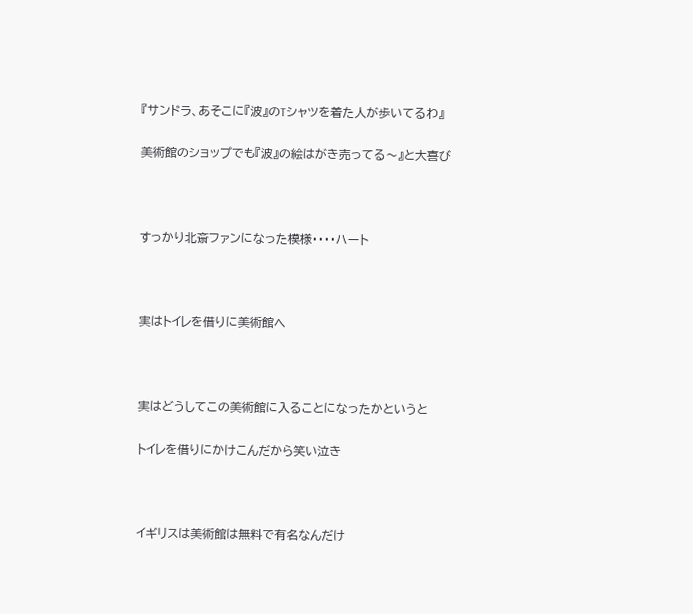『サンドラ、あそこに『波』のTシャツを着た人が歩いてるわ』

美術館のショップでも『波』の絵はがき売ってる〜』と大喜び



すっかり北斎ファンになった模様・・・・ハート



実はトイレを借りに美術館へ



実はどうしてこの美術館に入ることになったかというと

トイレを借りにかけこんだから笑い泣き



イギリスは美術館は無料で有名なんだけ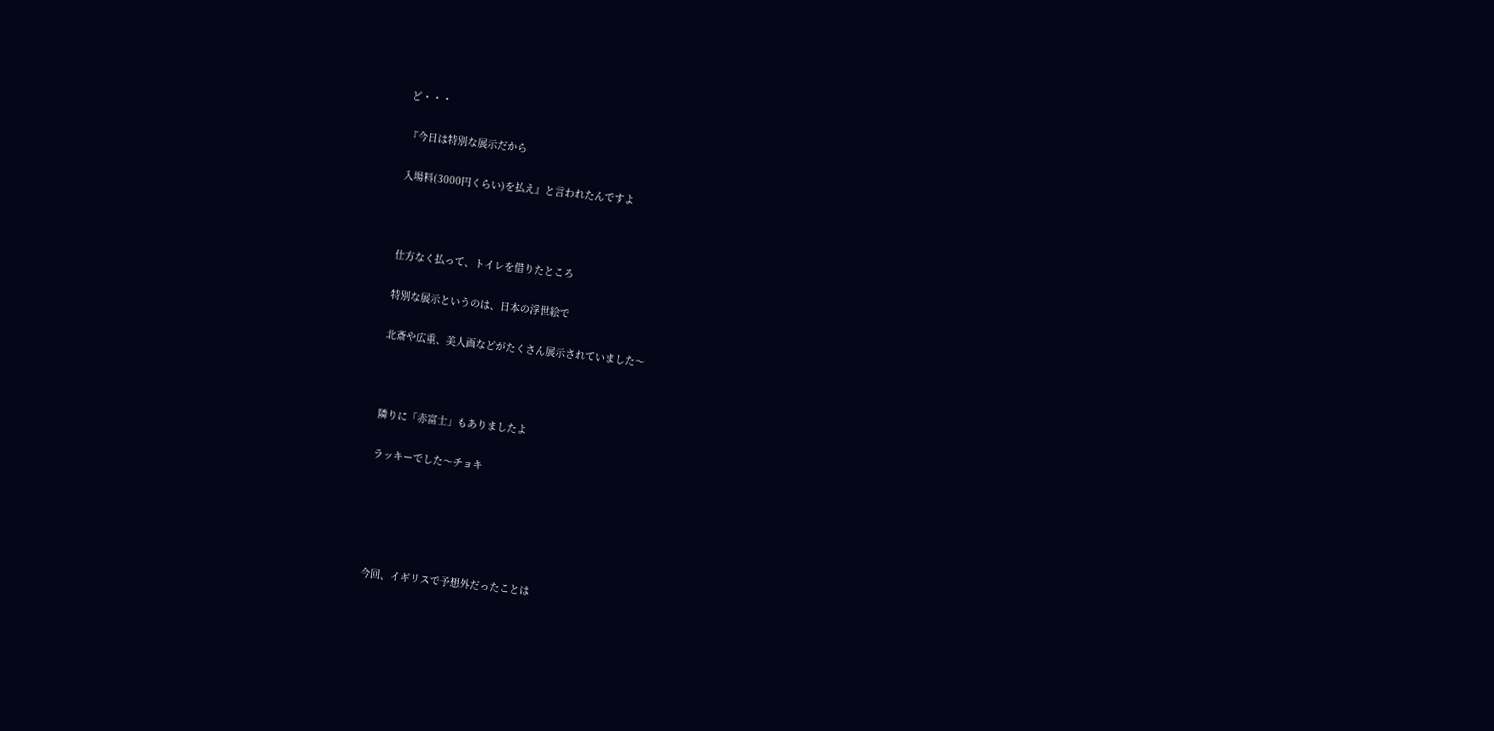ど・・・

『今日は特別な展示だから

入場料(3000円くらい)を払え』と言われたんですよ



仕方なく払って、トイレを借りたところ

特別な展示というのは、日本の浮世絵で

北斎や広重、美人画などがたくさん展示されていました〜



隣りに「赤富士」もありましたよ

ラッキーでした〜チョキ





今回、イギリスで予想外だったことは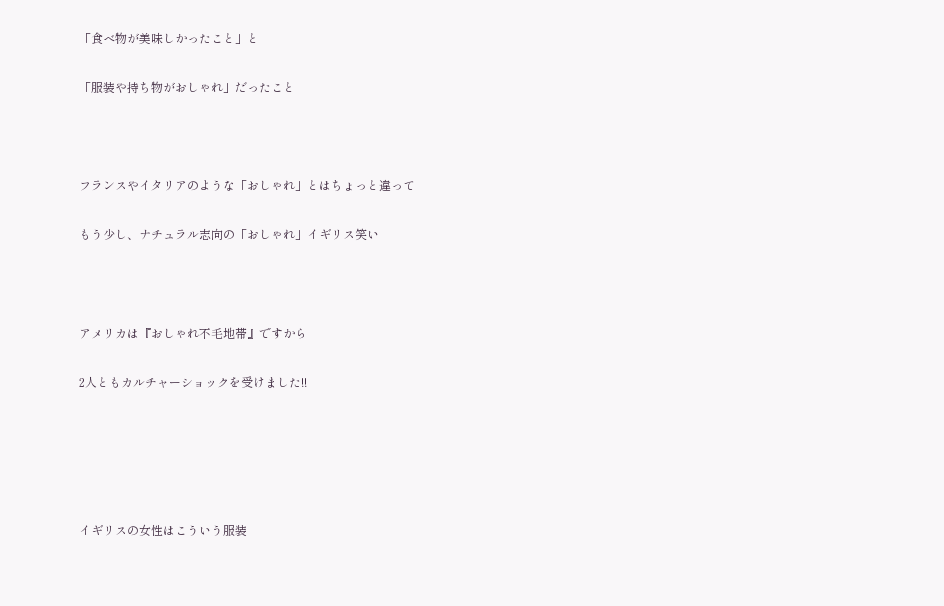「食べ物が美味しかったこと」と

「服装や持ち物がおしゃれ」だったこと



フランスやイタリアのような「おしゃれ」とはちょっと違って

もう少し、ナチュラル志向の「おしゃれ」イギリス笑い



アメリカは『おしゃれ不毛地帯』ですから

2人ともカルチャーショックを受けました!!





イギリスの女性はこういう服装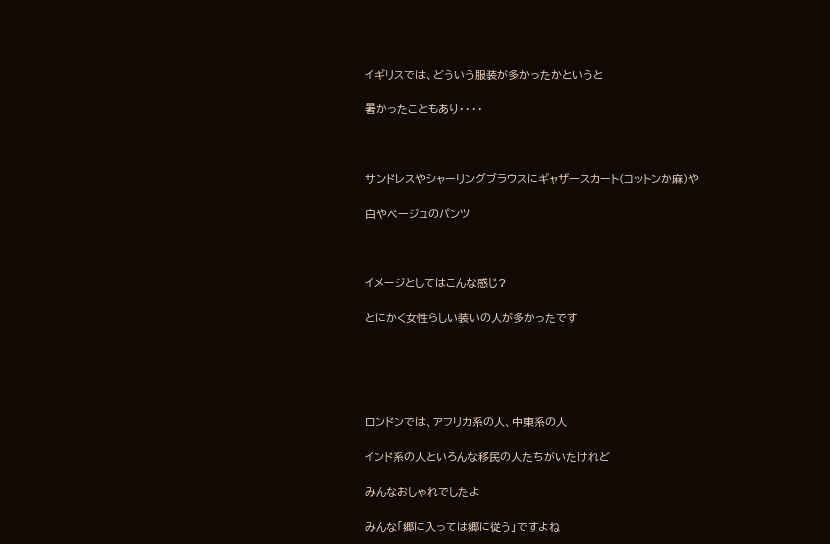イギリスでは、どういう服装が多かったかというと

暑かったこともあり・・・・



サンドレスやシャーリングブラウスにギャザースカート(コットンか麻)や

白やベージュのパンツ



イメージとしてはこんな感じ?

とにかく女性らしい装いの人が多かったです





ロンドンでは、アフリカ系の人、中東系の人

インド系の人といろんな移民の人たちがいたけれど

みんなおしゃれでしたよ

みんな「郷に入っては郷に従う」ですよね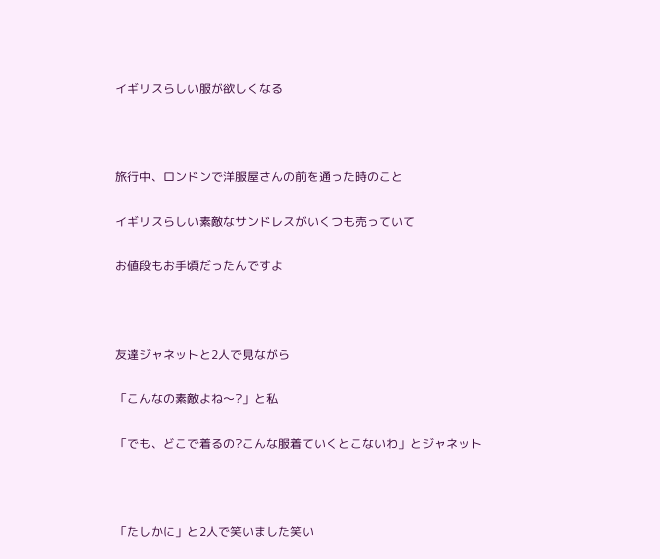イギリスらしい服が欲しくなる



旅行中、ロンドンで洋服屋さんの前を通った時のこと

イギリスらしい素敵なサンドレスがいくつも売っていて

お値段もお手頃だったんですよ



友達ジャネットと2人で見ながら

「こんなの素敵よね〜?」と私

「でも、どこで着るの?こんな服着ていくとこないわ」とジャネット



「たしかに」と2人で笑いました笑い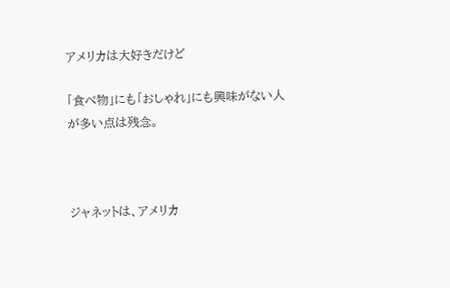アメリカは大好きだけど

「食べ物」にも「おしゃれ」にも興味がない人が多い点は残念。



ジャネットは、アメリカ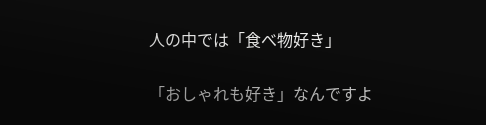人の中では「食べ物好き」

「おしゃれも好き」なんですよ